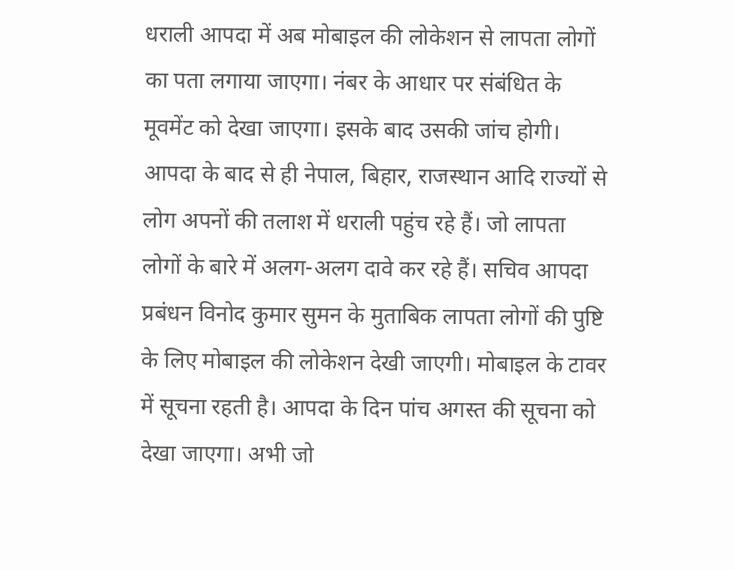धराली आपदा में अब मोबाइल की लोकेशन से लापता लोगों का पता लगाया जाएगा। नंबर के आधार पर संबंधित के मूवमेंट को देखा जाएगा। इसके बाद उसकी जांच होगी। आपदा के बाद से ही नेपाल, बिहार, राजस्थान आदि राज्यों से लोग अपनों की तलाश में धराली पहुंच रहे हैं। जो लापता लोगों के बारे में अलग-अलग दावे कर रहे हैं। सचिव आपदा प्रबंधन विनोद कुमार सुमन के मुताबिक लापता लोगों की पुष्टि के लिए मोबाइल की लोकेशन देखी जाएगी। मोबाइल के टावर में सूचना रहती है। आपदा के दिन पांच अगस्त की सूचना को देखा जाएगा। अभी जो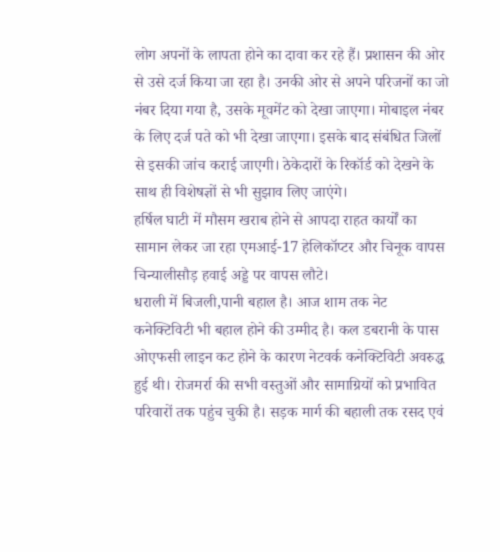लोग अपनों के लापता होने का दावा कर रहे हैं। प्रशासन की ओर से उसे दर्ज किया जा रहा है। उनकी ओर से अपने परिजनों का जो नंबर दिया गया है, उसके मूवमेंट को देखा जाएगा। मोबाइल नंबर के लिए दर्ज पते को भी देखा जाएगा। इसके बाद संबंधित जिलों से इसकी जांच कराई जाएगी। ठेकेदारों के रिकॉर्ड को देखने के साथ ही विशेषज्ञों से भी सुझाव लिए जाएंगे।
हर्षिल घाटी में मौसम खराब होने से आपदा राहत कार्यों का सामान लेकर जा रहा एमआई-17 हेलिकॉप्टर और चिनूक वापस चिन्यालीसौड़ हवाई अड्डे पर वापस लौटे।
धराली में बिजली,पानी बहाल है। आज शाम तक नेट कनेक्टिविटी भी बहाल होने की उम्मीद है। कल डबरानी के पास ओएफसी लाइन कट होने के कारण नेटवर्क कनेक्टिविटी अवरुद्ध हुई थी। रोजमर्रा की सभी वस्तुओं और सामाग्रियों को प्रभावित परिवारों तक पहुंच चुकी है। सड़क मार्ग की बहाली तक रसद एवं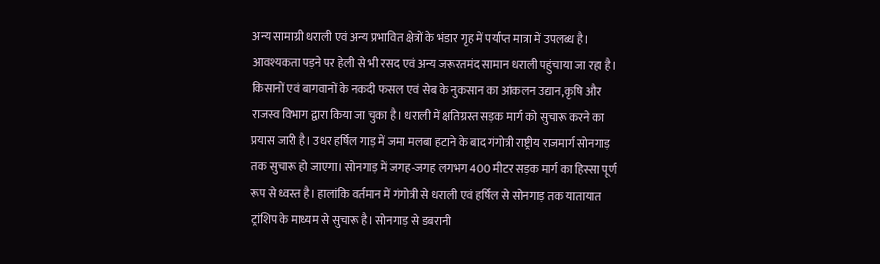अन्य सामाग्री धराली एवं अन्य प्रभावित क्षेत्रों के भंडार गृह में पर्याप्त मात्रा में उपलब्ध है। आवश्यकता पड़ने पर हेली से भी रसद एवं अन्य जरूरतमंद सामान धराली पहुंचाया जा रहा है। किसानों एवं बागवानों के नकदी फसल एवं सेब के नुकसान का आंकलन उद्यान,कृषि और राजस्व विभाग द्वारा किया जा चुका है। धराली में क्षतिग्रस्त सड़क मार्ग को सुचारू करने का प्रयास जारी है। उधर हर्षिल गाड़ में जमा मलबा हटाने के बाद गंगोत्री राष्ट्रीय राजमार्ग सोनगाड़ तक सुचारू हो जाएगा। सोनगाड़ में जगह-जगह लगभग 400 मीटर सड़क मार्ग का हिस्सा पूर्ण रूप से ध्वस्त है। हालांकि वर्तमान में गंगोत्री से धराली एवं हर्षिल से सोनगाड़ तक यातायात ट्रांशिप के माध्यम से सुचारू है। सोनगाड़ से डबरानी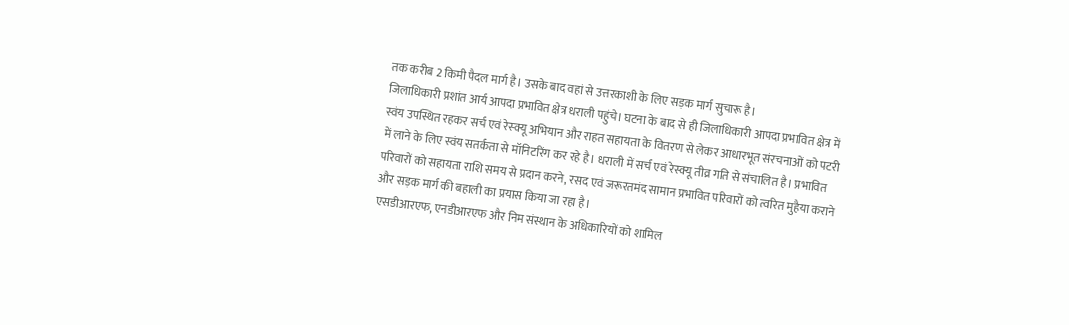तक करीब 2 किमी पैदल मार्ग है। उसके बाद वहां से उत्तरकाशी के लिए सड़क मार्ग सुचारू है।
जिलाधिकारी प्रशांत आर्य आपदा प्रभावित क्षेत्र धराली पहुंचे। घटना के बाद से ही जिलाधिकारी आपदा प्रभावित क्षेत्र में स्वंय उपस्थित रहकर सर्च एवं रेस्क्यू अभियान और राहत सहायता के वितरण से लेकर आधारभूत संरचनाओं को पटरी में लाने के लिए स्वंय सतर्कता से मॉनिटरिंग कर रहे है। धराली में सर्च एवं रेस्क्यू तीव्र गति से संचालित है। प्रभावित परिवारों को सहायता राशि समय से प्रदान करने, रसद एवं जरूरतमंद सामान प्रभावित परिवारों को त्वरित मुहैया कराने और सड़क मार्ग की बहाली का प्रयास किया जा रहा है।
एसडीआरएफ, एनडीआरएफ और निम संस्थान के अधिकारियों को शामिल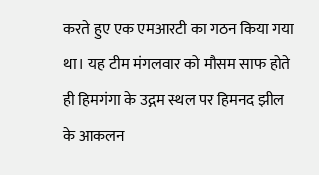करते हुए एक एमआरटी का गठन किया गया था। यह टीम मंगलवार को मौसम साफ होते ही हिमगंगा के उद्गम स्थल पर हिमनद झील के आकलन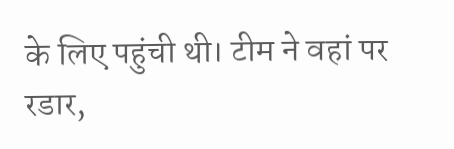के लिए पहुंची थी। टीम ने वहां पर रडार,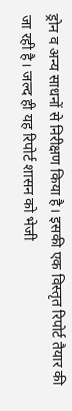ड्रोन व अन्य साधनों से निरीक्षण किया है। इसकी एक विस्तृत रिपोर्ट तैयार की जा रही है। जल्द ही यह रिपोर्ट शासन को भेजी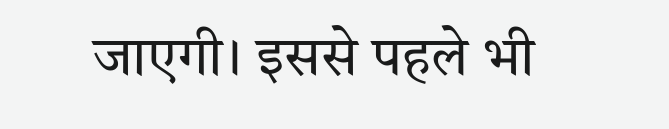जाएगी। इससे पहले भी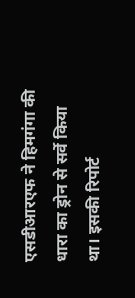एसडीआरएफ ने हिमगंगा की धारा का ड्रोन से सर्वे किया था। इसकी रिपोर्ट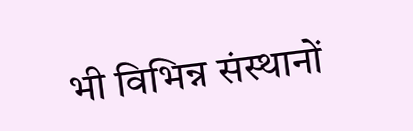भी विभिन्न संस्थानों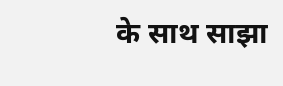के साथ साझा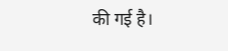की गई है।